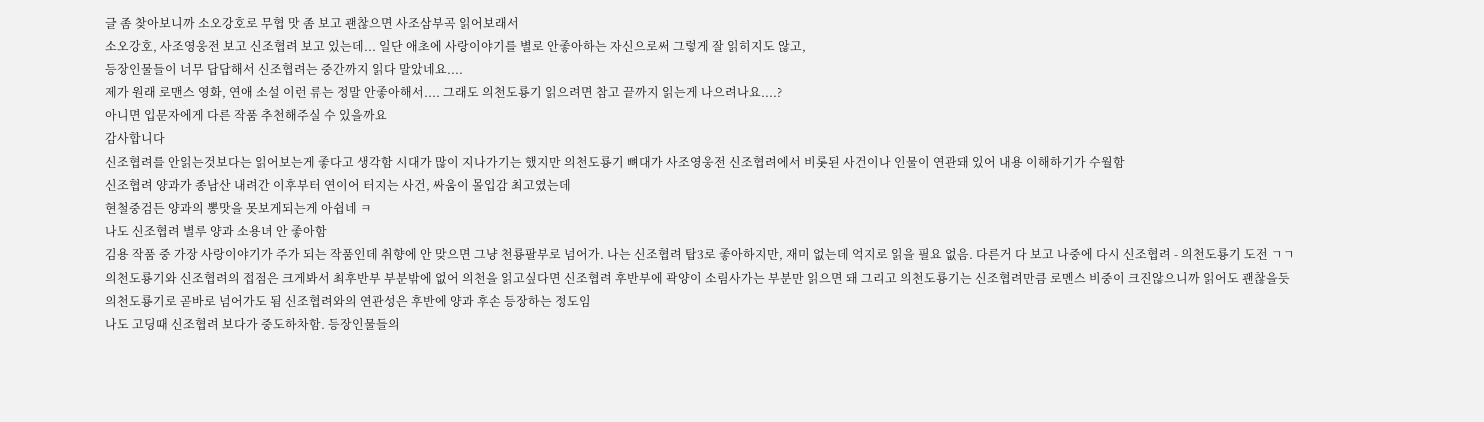글 좀 찾아보니까 소오강호로 무협 맛 좀 보고 괜찮으면 사조삼부곡 읽어보래서
소오강호, 사조영웅전 보고 신조협려 보고 있는데... 일단 애초에 사랑이야기를 별로 안좋아하는 자신으로써 그렇게 잘 읽히지도 않고,
등장인물들이 너무 답답해서 신조협려는 중간까지 읽다 말았네요....
제가 원래 로맨스 영화, 연애 소설 이런 류는 정말 안좋아해서.... 그래도 의천도룡기 읽으려면 참고 끝까지 읽는게 나으려나요....?
아니면 입문자에게 다른 작품 추천해주실 수 있을까요
감사합니다
신조협려를 안읽는것보다는 읽어보는게 좋다고 생각함 시대가 많이 지나가기는 했지만 의천도룡기 뼈대가 사조영웅전 신조협려에서 비롯된 사건이나 인물이 연관돼 있어 내용 이해하기가 수월함
신조협려 양과가 종남산 내려간 이후부터 연이어 터지는 사건, 싸움이 몰입감 최고였는데
현철중검든 양과의 뽕맛을 못보게되는게 아쉽네 ㅋ
나도 신조협려 별루 양과 소용녀 안 좋아함
김용 작품 중 가장 사랑이야기가 주가 되는 작품인데 취향에 안 맞으면 그냥 천룡팔부로 넘어가. 나는 신조협려 탑3로 좋아하지만, 재미 없는데 억지로 읽을 필요 없음. 다른거 다 보고 나중에 다시 신조협려 - 의천도룡기 도전 ㄱㄱ
의천도룡기와 신조협려의 접점은 크게봐서 최후반부 부분밖에 없어 의천을 읽고싶다면 신조협려 후반부에 곽양이 소림사가는 부분만 읽으면 돼 그리고 의천도룡기는 신조협려만큼 로멘스 비중이 크진않으니까 읽어도 괜찮을듯
의천도룡기로 곧바로 넘어가도 됨 신조협려와의 연관성은 후반에 양과 후손 등장하는 정도임
나도 고딩때 신조협려 보다가 중도하차함. 등장인물들의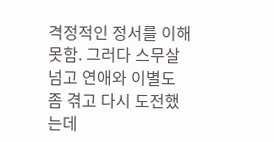격정적인 정서를 이해못함. 그러다 스무살 넘고 연애와 이별도 좀 겪고 다시 도전했는데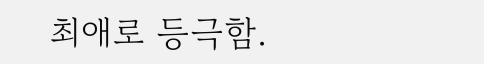최애로 등극함.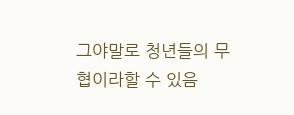그야말로 청년들의 무협이라할 수 있음